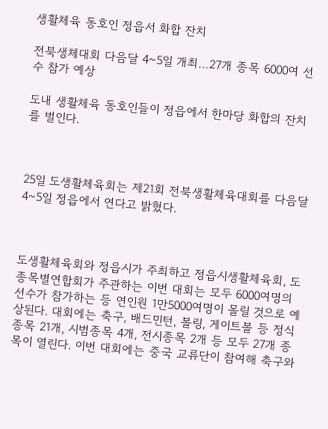생활체육 동호인 정읍서 화합 잔치

전북생체대회 다음달 4~5일 개최…27개 종목 6000여 선수 참가 예상

도내 생활체육 동호인들이 정읍에서 한마당 화합의 잔치를 벌인다.



25일 도생활체육회는 제21회 전북생활체육대회를 다음달 4~5일 정읍에서 연다고 밝혔다.



도생활체육회와 정읍시가 주최하고 정읍시생활체육회, 도 종목별연합회가 주관하는 이번 대회는 모두 6000여명의 선수가 참가하는 등 연인원 1만5000여명이 몰릴 것으로 예상된다. 대회에는 축구, 배드민턴, 볼링, 게이트볼 등 정식종목 21개, 시범종목 4개, 전시종목 2개 등 모두 27개 종목이 열린다. 이번 대회에는 중국 교류단이 참여해 축구와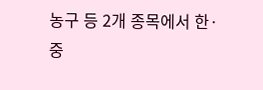농구 등 2개 종목에서 한·중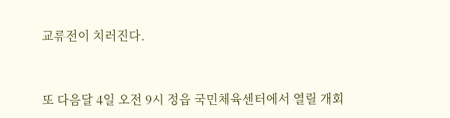교류전이 치러진다.



또 다음달 4일 오전 9시 정읍 국민체육센터에서 열릴 개회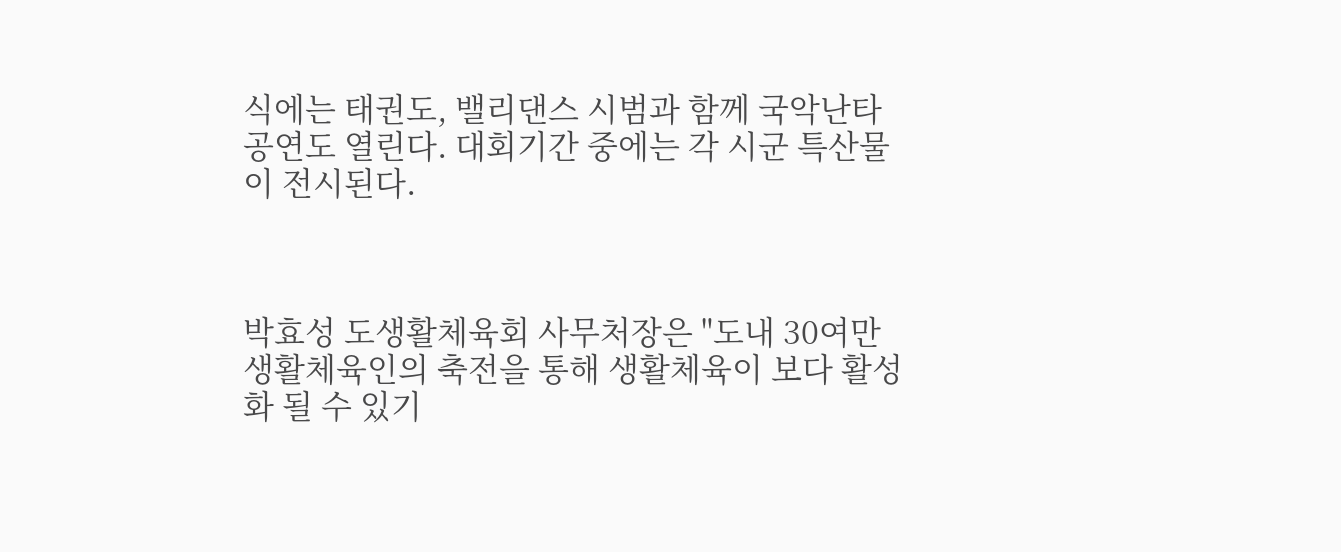식에는 태권도, 밸리댄스 시범과 함께 국악난타 공연도 열린다. 대회기간 중에는 각 시군 특산물이 전시된다.



박효성 도생활체육회 사무처장은 "도내 30여만 생활체육인의 축전을 통해 생활체육이 보다 활성화 될 수 있기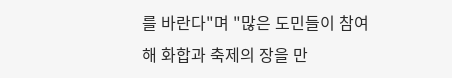를 바란다"며 "많은 도민들이 참여해 화합과 축제의 장을 만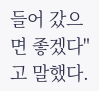들어 갔으면 좋겠다"고 말했다.